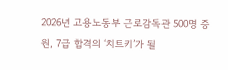2026년 고용노동부 근로감독관 500명 증원, 7급 합격의 ‘치트키’가 될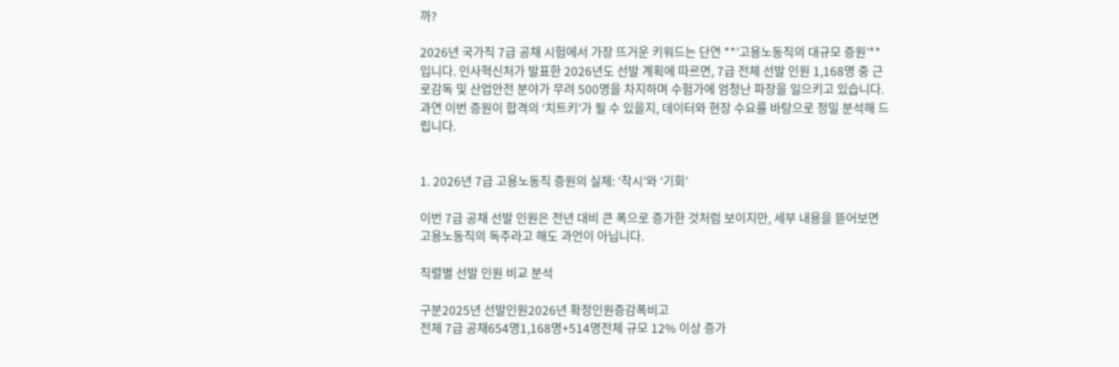까?

2026년 국가직 7급 공채 시험에서 가장 뜨거운 키워드는 단연 **’고용노동직의 대규모 증원’**입니다. 인사혁신처가 발표한 2026년도 선발 계획에 따르면, 7급 전체 선발 인원 1,168명 중 근로감독 및 산업안전 분야가 무려 500명을 차지하며 수험가에 엄청난 파장을 일으키고 있습니다. 과연 이번 증원이 합격의 ‘치트키’가 될 수 있을지, 데이터와 현장 수요를 바탕으로 정밀 분석해 드립니다.


1. 2026년 7급 고용노동직 증원의 실체: ‘착시’와 ‘기회’

이번 7급 공채 선발 인원은 전년 대비 큰 폭으로 증가한 것처럼 보이지만, 세부 내용을 뜯어보면 고용노동직의 독주라고 해도 과언이 아닙니다.

직렬별 선발 인원 비교 분석

구분2025년 선발인원2026년 확정인원증감폭비고
전체 7급 공채654명1,168명+514명전체 규모 12% 이상 증가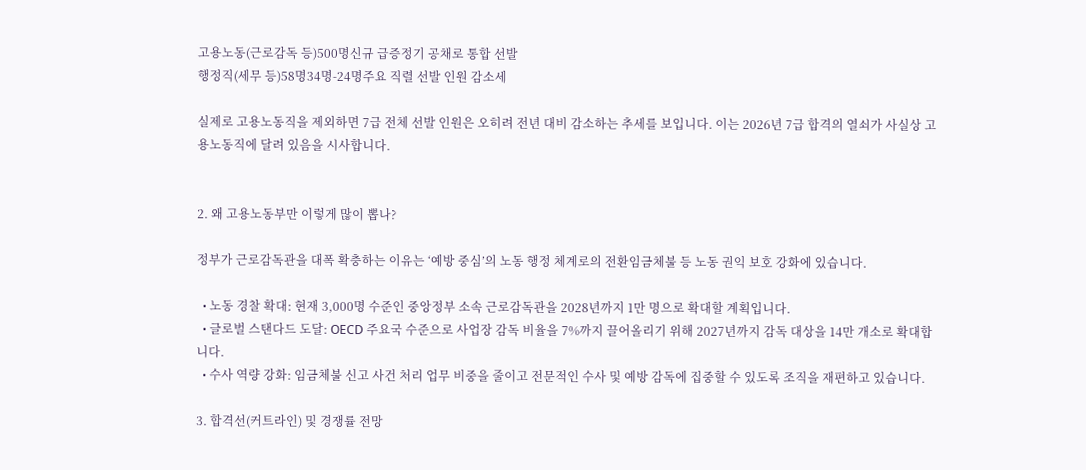고용노동(근로감독 등)500명신규 급증정기 공채로 통합 선발
행정직(세무 등)58명34명-24명주요 직렬 선발 인원 감소세

실제로 고용노동직을 제외하면 7급 전체 선발 인원은 오히려 전년 대비 감소하는 추세를 보입니다. 이는 2026년 7급 합격의 열쇠가 사실상 고용노동직에 달려 있음을 시사합니다.


2. 왜 고용노동부만 이렇게 많이 뽑나?

정부가 근로감독관을 대폭 확충하는 이유는 ‘예방 중심’의 노동 행정 체계로의 전환임금체불 등 노동 권익 보호 강화에 있습니다.

  • 노동 경찰 확대: 현재 3,000명 수준인 중앙정부 소속 근로감독관을 2028년까지 1만 명으로 확대할 계획입니다.
  • 글로벌 스탠다드 도달: OECD 주요국 수준으로 사업장 감독 비율을 7%까지 끌어올리기 위해 2027년까지 감독 대상을 14만 개소로 확대합니다.
  • 수사 역량 강화: 임금체불 신고 사건 처리 업무 비중을 줄이고 전문적인 수사 및 예방 감독에 집중할 수 있도록 조직을 재편하고 있습니다.

3. 합격선(커트라인) 및 경쟁률 전망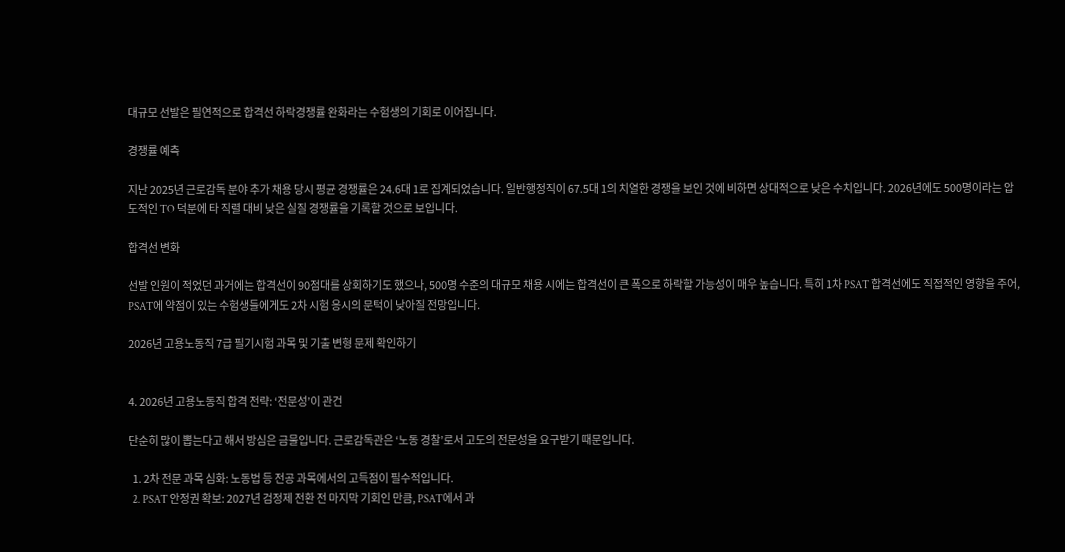대규모 선발은 필연적으로 합격선 하락경쟁률 완화라는 수험생의 기회로 이어집니다.

경쟁률 예측

지난 2025년 근로감독 분야 추가 채용 당시 평균 경쟁률은 24.6대 1로 집계되었습니다. 일반행정직이 67.5대 1의 치열한 경쟁을 보인 것에 비하면 상대적으로 낮은 수치입니다. 2026년에도 500명이라는 압도적인 TO 덕분에 타 직렬 대비 낮은 실질 경쟁률을 기록할 것으로 보입니다.

합격선 변화

선발 인원이 적었던 과거에는 합격선이 90점대를 상회하기도 했으나, 500명 수준의 대규모 채용 시에는 합격선이 큰 폭으로 하락할 가능성이 매우 높습니다. 특히 1차 PSAT 합격선에도 직접적인 영향을 주어, PSAT에 약점이 있는 수험생들에게도 2차 시험 응시의 문턱이 낮아질 전망입니다.

2026년 고용노동직 7급 필기시험 과목 및 기출 변형 문제 확인하기


4. 2026년 고용노동직 합격 전략: ‘전문성’이 관건

단순히 많이 뽑는다고 해서 방심은 금물입니다. 근로감독관은 ‘노동 경찰’로서 고도의 전문성을 요구받기 때문입니다.

  1. 2차 전문 과목 심화: 노동법 등 전공 과목에서의 고득점이 필수적입니다.
  2. PSAT 안정권 확보: 2027년 검정제 전환 전 마지막 기회인 만큼, PSAT에서 과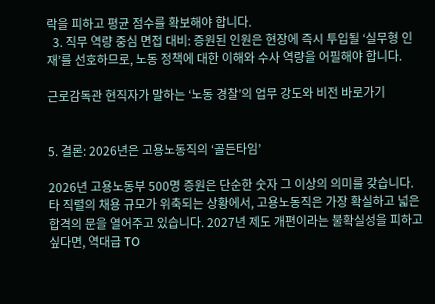락을 피하고 평균 점수를 확보해야 합니다.
  3. 직무 역량 중심 면접 대비: 증원된 인원은 현장에 즉시 투입될 ‘실무형 인재’를 선호하므로, 노동 정책에 대한 이해와 수사 역량을 어필해야 합니다.

근로감독관 현직자가 말하는 ‘노동 경찰’의 업무 강도와 비전 바로가기


5. 결론: 2026년은 고용노동직의 ‘골든타임’

2026년 고용노동부 500명 증원은 단순한 숫자 그 이상의 의미를 갖습니다. 타 직렬의 채용 규모가 위축되는 상황에서, 고용노동직은 가장 확실하고 넓은 합격의 문을 열어주고 있습니다. 2027년 제도 개편이라는 불확실성을 피하고 싶다면, 역대급 TO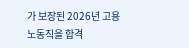가 보장된 2026년 고용노동직을 합격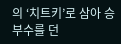의 ‘치트키’로 삼아 승부수를 던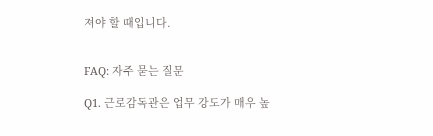져야 할 때입니다.


FAQ: 자주 묻는 질문

Q1. 근로감독관은 업무 강도가 매우 높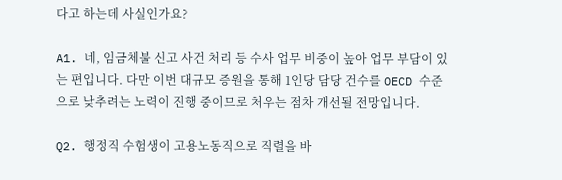다고 하는데 사실인가요?

A1. 네, 임금체불 신고 사건 처리 등 수사 업무 비중이 높아 업무 부담이 있는 편입니다. 다만 이번 대규모 증원을 통해 1인당 담당 건수를 OECD 수준으로 낮추려는 노력이 진행 중이므로 처우는 점차 개선될 전망입니다.

Q2. 행정직 수험생이 고용노동직으로 직렬을 바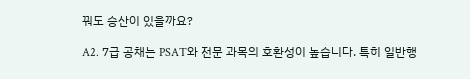꿔도 승산이 있을까요?

A2. 7급 공채는 PSAT와 전문 과목의 호환성이 높습니다. 특히 일반행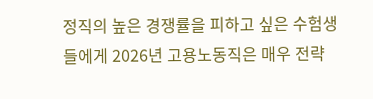정직의 높은 경쟁률을 피하고 싶은 수험생들에게 2026년 고용노동직은 매우 전략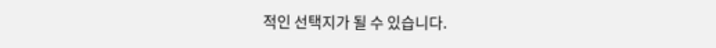적인 선택지가 될 수 있습니다.